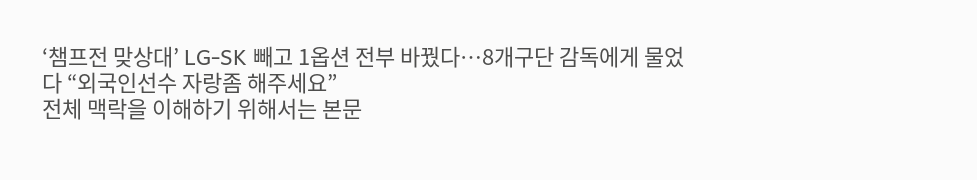‘챔프전 맞상대’ LG-SK 빼고 1옵션 전부 바꿨다…8개구단 감독에게 물었다 “외국인선수 자랑좀 해주세요”
전체 맥락을 이해하기 위해서는 본문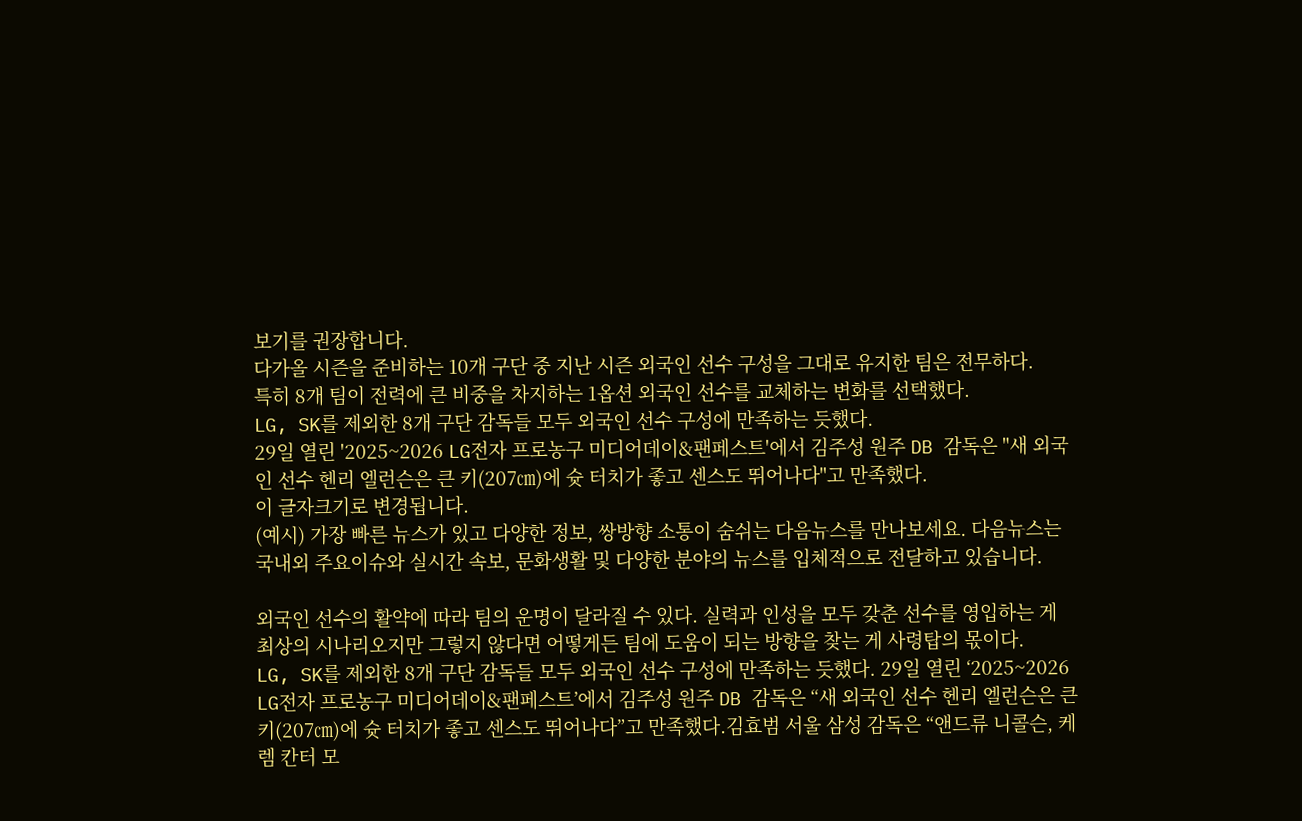보기를 권장합니다.
다가올 시즌을 준비하는 10개 구단 중 지난 시즌 외국인 선수 구성을 그대로 유지한 팀은 전무하다.
특히 8개 팀이 전력에 큰 비중을 차지하는 1옵션 외국인 선수를 교체하는 변화를 선택했다.
LG, SK를 제외한 8개 구단 감독들 모두 외국인 선수 구성에 만족하는 듯했다.
29일 열린 '2025~2026 LG전자 프로농구 미디어데이&팬페스트'에서 김주성 원주 DB 감독은 "새 외국인 선수 헨리 엘런슨은 큰 키(207㎝)에 슛 터치가 좋고 센스도 뛰어나다"고 만족했다.
이 글자크기로 변경됩니다.
(예시) 가장 빠른 뉴스가 있고 다양한 정보, 쌍방향 소통이 숨쉬는 다음뉴스를 만나보세요. 다음뉴스는 국내외 주요이슈와 실시간 속보, 문화생활 및 다양한 분야의 뉴스를 입체적으로 전달하고 있습니다.

외국인 선수의 활약에 따라 팀의 운명이 달라질 수 있다. 실력과 인성을 모두 갖춘 선수를 영입하는 게 최상의 시나리오지만 그렇지 않다면 어떻게든 팀에 도움이 되는 방향을 찾는 게 사령탑의 몫이다.
LG, SK를 제외한 8개 구단 감독들 모두 외국인 선수 구성에 만족하는 듯했다. 29일 열린 ‘2025~2026 LG전자 프로농구 미디어데이&팬페스트’에서 김주성 원주 DB 감독은 “새 외국인 선수 헨리 엘런슨은 큰 키(207㎝)에 슛 터치가 좋고 센스도 뛰어나다”고 만족했다.김효범 서울 삼성 감독은 “앤드류 니콜슨, 케렘 칸터 모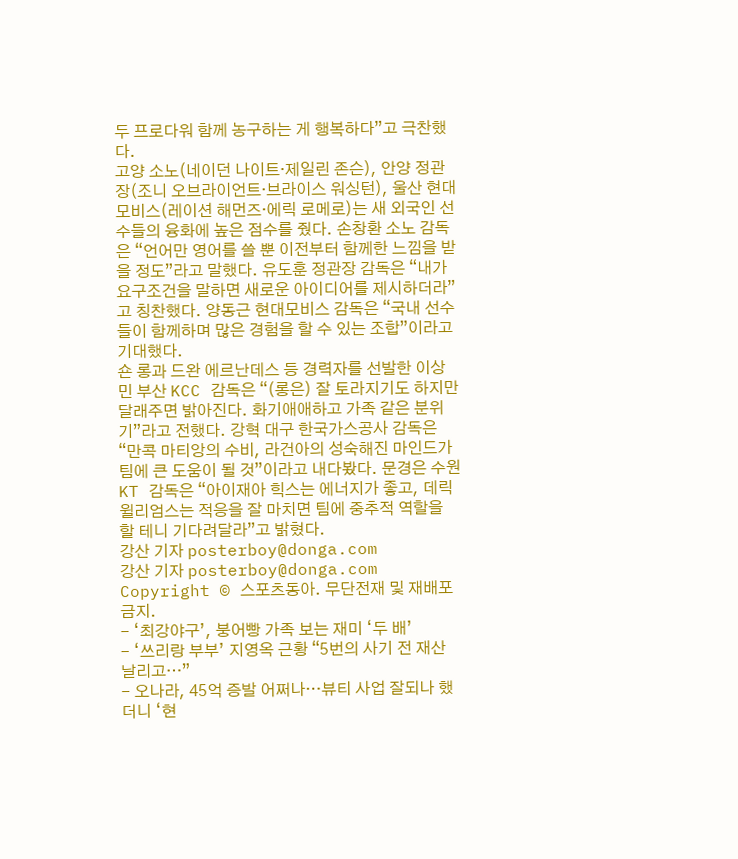두 프로다워 함께 농구하는 게 행복하다”고 극찬했다.
고양 소노(네이던 나이트·제일린 존슨), 안양 정관장(조니 오브라이언트·브라이스 워싱턴), 울산 현대모비스(레이션 해먼즈·에릭 로메로)는 새 외국인 선수들의 융화에 높은 점수를 줬다. 손창환 소노 감독은 “언어만 영어를 쓸 뿐 이전부터 함께한 느낌을 받을 정도”라고 말했다. 유도훈 정관장 감독은 “내가 요구조건을 말하면 새로운 아이디어를 제시하더라”고 칭찬했다. 양동근 현대모비스 감독은 “국내 선수들이 함께하며 많은 경험을 할 수 있는 조합”이라고 기대했다.
숀 롱과 드완 에르난데스 등 경력자를 선발한 이상민 부산 KCC 감독은 “(롱은) 잘 토라지기도 하지만 달래주면 밝아진다. 화기애애하고 가족 같은 분위기”라고 전했다. 강혁 대구 한국가스공사 감독은 “만콕 마티앙의 수비, 라건아의 성숙해진 마인드가 팀에 큰 도움이 될 것”이라고 내다봤다. 문경은 수원 KT 감독은 “아이재아 힉스는 에너지가 좋고, 데릭 윌리엄스는 적응을 잘 마치면 팀에 중추적 역할을 할 테니 기다려달라”고 밝혔다.
강산 기자 posterboy@donga.com
강산 기자 posterboy@donga.com
Copyright © 스포츠동아. 무단전재 및 재배포 금지.
- ‘최강야구’, 붕어빵 가족 보는 재미 ‘두 배’
- ‘쓰리랑 부부’ 지영옥 근황 “5번의 사기 전 재산 날리고…”
- 오나라, 45억 증발 어쩌나…뷰티 사업 잘되나 했더니 ‘현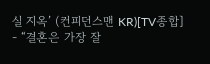실 지옥’ (컨피던스맨 KR)[TV종합]
- “결혼은 가장 잘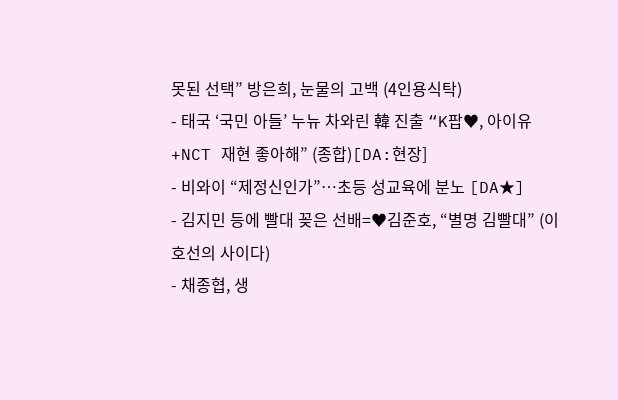못된 선택” 방은희, 눈물의 고백 (4인용식탁)
- 태국 ‘국민 아들’ 누뉴 차와린 韓 진출 “K팝♥, 아이유+NCT 재현 좋아해” (종합)[DA:현장]
- 비와이 “제정신인가”…초등 성교육에 분노 [DA★]
- 김지민 등에 빨대 꽂은 선배=♥김준호, “별명 김빨대” (이호선의 사이다)
- 채종협, 생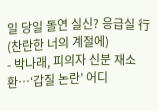일 당일 돌연 실신? 응급실 行 (찬란한 너의 계절에)
- 박나래, 피의자 신분 재소환…‘갑질 논란’ 어디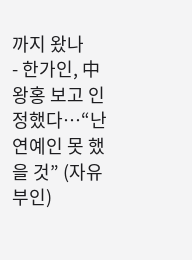까지 왔나
- 한가인, 中 왕홍 보고 인정했다…“난 연예인 못 했을 것” (자유부인)